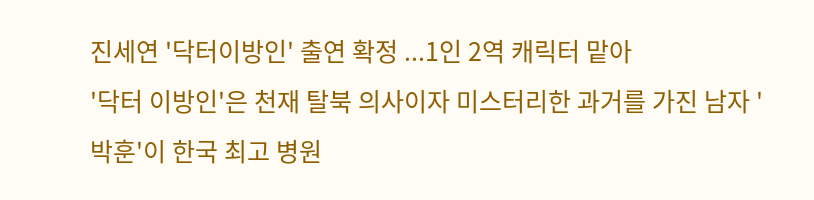진세연 '닥터이방인' 출연 확정 ...1인 2역 캐릭터 맡아
'닥터 이방인'은 천재 탈북 의사이자 미스터리한 과거를 가진 남자 '박훈'이 한국 최고 병원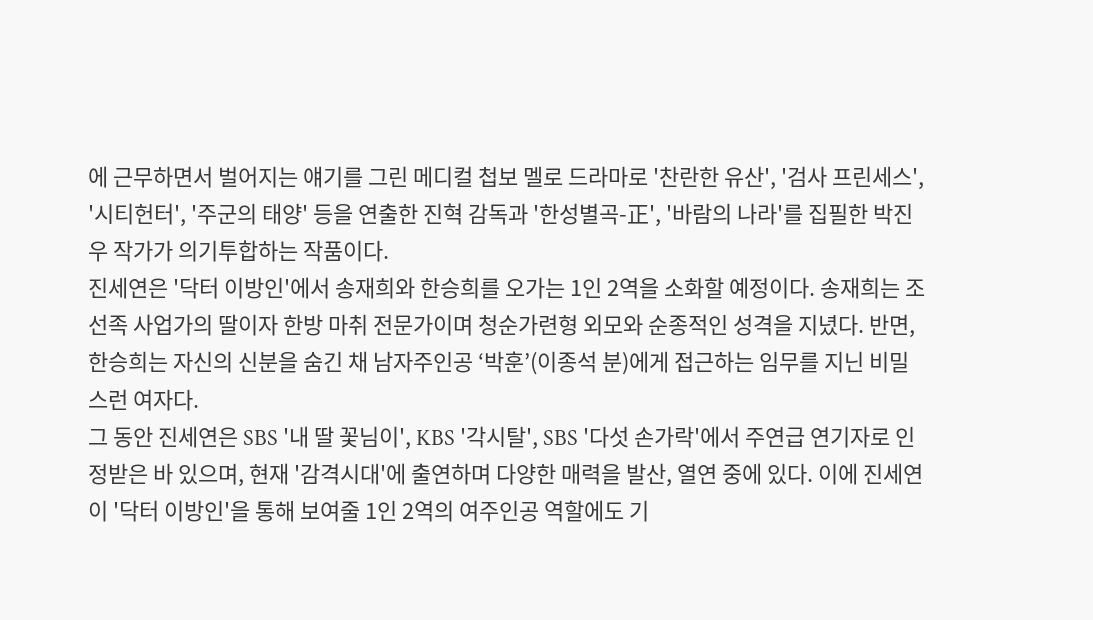에 근무하면서 벌어지는 얘기를 그린 메디컬 첩보 멜로 드라마로 '찬란한 유산', '검사 프린세스', '시티헌터', '주군의 태양' 등을 연출한 진혁 감독과 '한성별곡-正', '바람의 나라'를 집필한 박진우 작가가 의기투합하는 작품이다.
진세연은 '닥터 이방인'에서 송재희와 한승희를 오가는 1인 2역을 소화할 예정이다. 송재희는 조선족 사업가의 딸이자 한방 마취 전문가이며 청순가련형 외모와 순종적인 성격을 지녔다. 반면, 한승희는 자신의 신분을 숨긴 채 남자주인공 ‘박훈’(이종석 분)에게 접근하는 임무를 지닌 비밀스런 여자다.
그 동안 진세연은 SBS '내 딸 꽃님이', KBS '각시탈', SBS '다섯 손가락'에서 주연급 연기자로 인정받은 바 있으며, 현재 '감격시대'에 출연하며 다양한 매력을 발산, 열연 중에 있다. 이에 진세연이 '닥터 이방인'을 통해 보여줄 1인 2역의 여주인공 역할에도 기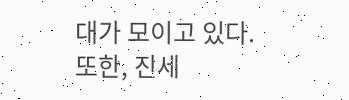대가 모이고 있다.
또한, 진세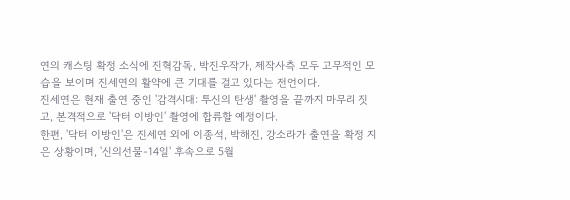연의 캐스팅 확정 소식에 진혁감독, 박진우작가, 제작사측 모두 고무적인 모습을 보이며 진세연의 활약에 큰 기대를 걸고 있다는 전언이다.
진세연은 현재 출연 중인 '감격시대: 투신의 탄생' 촬영을 끝까지 마무리 짓고, 본격적으로 '닥터 이방인' 촬영에 합류할 예정이다.
한편, '닥터 이방인'은 진세연 외에 이종석, 박해진, 강소라가 출연을 확정 지은 상황이며, '신의선물-14일' 후속으로 5월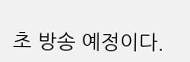초 방송 예정이다.